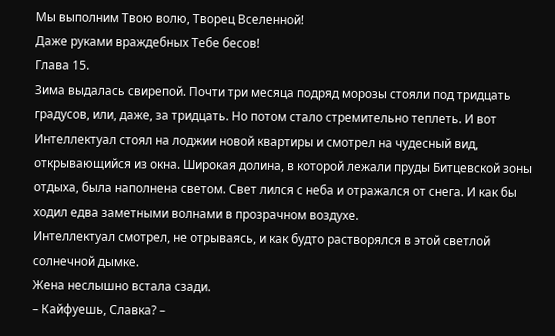Мы выполним Твою волю, Творец Вселенной!
Даже руками враждебных Тебе бесов!
Глава 15.
Зима выдалась свирепой. Почти три месяца подряд морозы стояли под тридцать градусов, или, даже, за тридцать. Но потом стало стремительно теплеть. И вот
Интеллектуал стоял на лоджии новой квартиры и смотрел на чудесный вид, открывающийся из окна. Широкая долина, в которой лежали пруды Битцевской зоны отдыха, была наполнена светом. Свет лился с неба и отражался от снега. И как бы ходил едва заметными волнами в прозрачном воздухе.
Интеллектуал смотрел, не отрываясь, и как будто растворялся в этой светлой солнечной дымке.
Жена неслышно встала сзади.
– Кайфуешь, Славка? –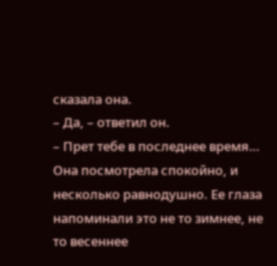сказала она.
– Да, – ответил он.
– Прет тебе в последнее время…
Она посмотрела спокойно, и несколько равнодушно. Ее глаза напоминали это не то зимнее, не то весеннее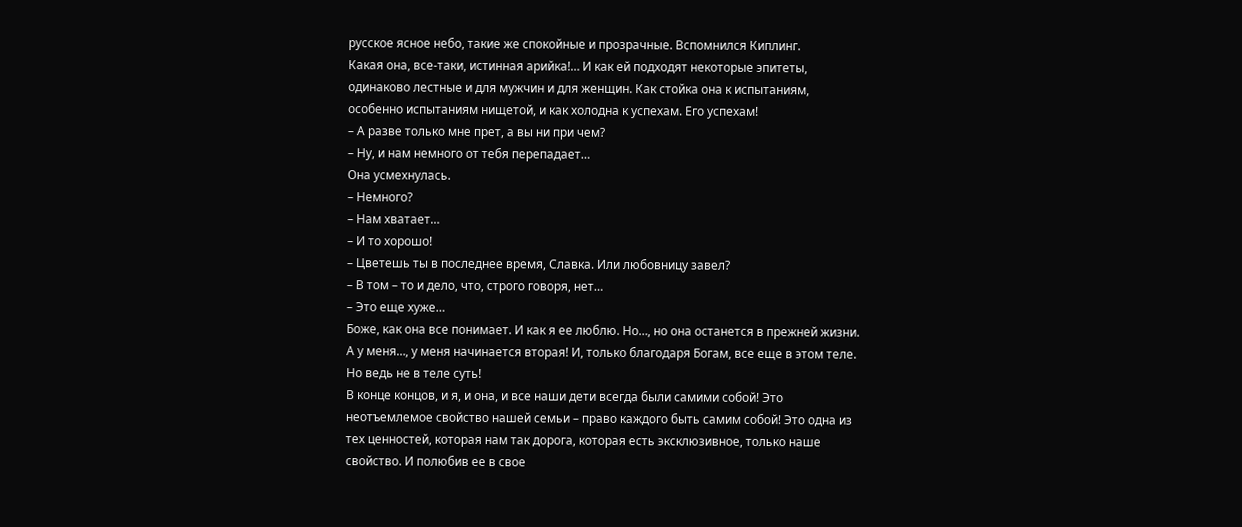русское ясное небо, такие же спокойные и прозрачные. Вспомнился Киплинг.
Какая она, все-таки, истинная арийка!… И как ей подходят некоторые эпитеты, одинаково лестные и для мужчин и для женщин. Как стойка она к испытаниям, особенно испытаниям нищетой, и как холодна к успехам. Его успехам!
– А разве только мне прет, а вы ни при чем?
– Ну, и нам немного от тебя перепадает…
Она усмехнулась.
– Немного?
– Нам хватает…
– И то хорошо!
– Цветешь ты в последнее время, Славка. Или любовницу завел?
– В том – то и дело, что, строго говоря, нет…
– Это еще хуже…
Боже, как она все понимает. И как я ее люблю. Но…, но она останется в прежней жизни. А у меня…, у меня начинается вторая! И, только благодаря Богам, все еще в этом теле. Но ведь не в теле суть!
В конце концов, и я, и она, и все наши дети всегда были самими собой! Это неотъемлемое свойство нашей семьи – право каждого быть самим собой! Это одна из тех ценностей, которая нам так дорога, которая есть эксклюзивное, только наше свойство. И полюбив ее в свое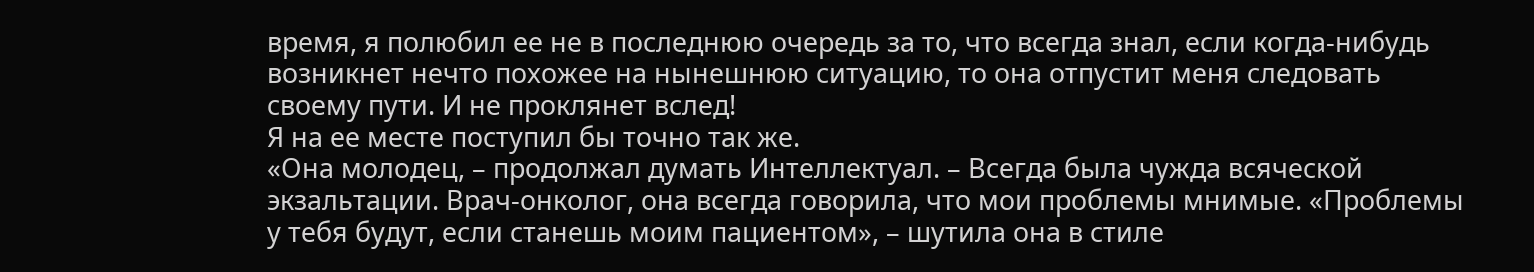время, я полюбил ее не в последнюю очередь за то, что всегда знал, если когда-нибудь возникнет нечто похожее на нынешнюю ситуацию, то она отпустит меня следовать своему пути. И не проклянет вслед!
Я на ее месте поступил бы точно так же.
«Она молодец, – продолжал думать Интеллектуал. – Всегда была чужда всяческой экзальтации. Врач-онколог, она всегда говорила, что мои проблемы мнимые. «Проблемы у тебя будут, если станешь моим пациентом», – шутила она в стиле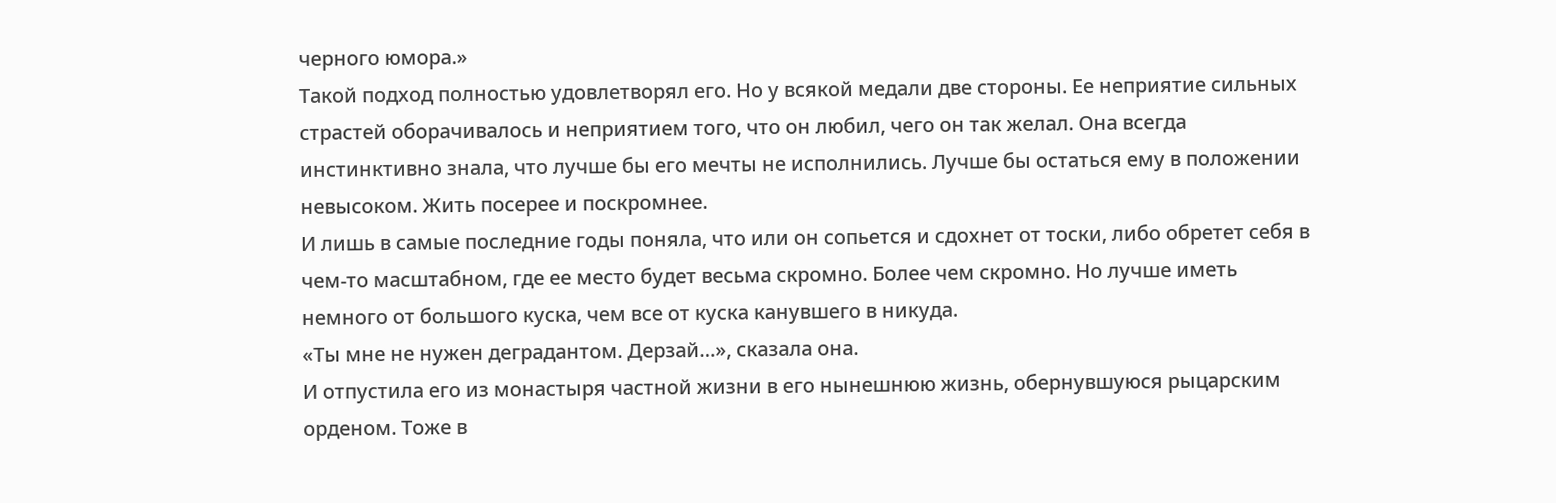черного юмора.»
Такой подход полностью удовлетворял его. Но у всякой медали две стороны. Ее неприятие сильных страстей оборачивалось и неприятием того, что он любил, чего он так желал. Она всегда инстинктивно знала, что лучше бы его мечты не исполнились. Лучше бы остаться ему в положении невысоком. Жить посерее и поскромнее.
И лишь в самые последние годы поняла, что или он сопьется и сдохнет от тоски, либо обретет себя в чем-то масштабном, где ее место будет весьма скромно. Более чем скромно. Но лучше иметь немного от большого куска, чем все от куска канувшего в никуда.
«Ты мне не нужен деградантом. Дерзай…», сказала она.
И отпустила его из монастыря частной жизни в его нынешнюю жизнь, обернувшуюся рыцарским орденом. Тоже в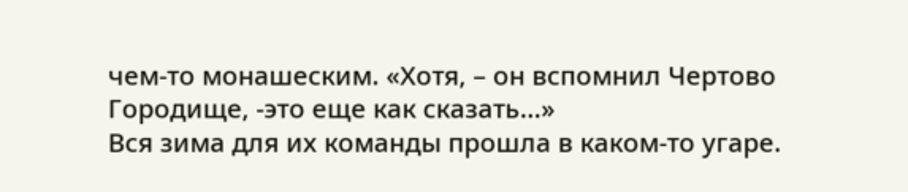чем-то монашеским. «Хотя, – он вспомнил Чертово Городище, -это еще как сказать…»
Вся зима для их команды прошла в каком-то угаре.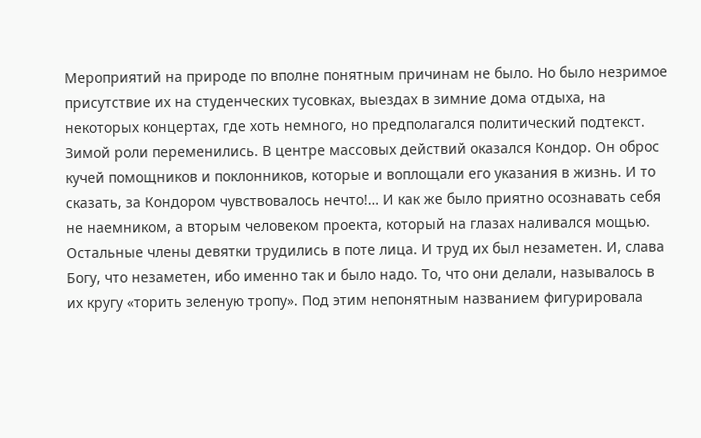Мероприятий на природе по вполне понятным причинам не было. Но было незримое присутствие их на студенческих тусовках, выездах в зимние дома отдыха, на некоторых концертах, где хоть немного, но предполагался политический подтекст.
Зимой роли переменились. В центре массовых действий оказался Кондор. Он оброс кучей помощников и поклонников, которые и воплощали его указания в жизнь. И то сказать, за Кондором чувствовалось нечто!… И как же было приятно осознавать себя не наемником, а вторым человеком проекта, который на глазах наливался мощью.
Остальные члены девятки трудились в поте лица. И труд их был незаметен. И, слава Богу, что незаметен, ибо именно так и было надо. То, что они делали, называлось в их кругу «торить зеленую тропу». Под этим непонятным названием фигурировала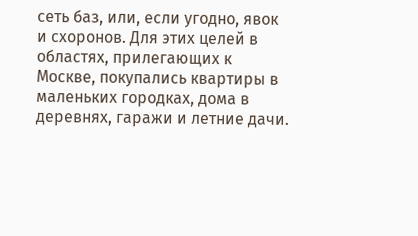сеть баз, или, если угодно, явок и схоронов. Для этих целей в областях, прилегающих к Москве, покупались квартиры в маленьких городках, дома в деревнях, гаражи и летние дачи.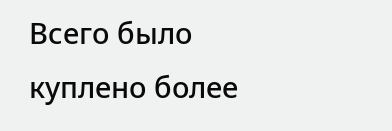Всего было куплено более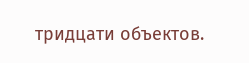тридцати объектов.